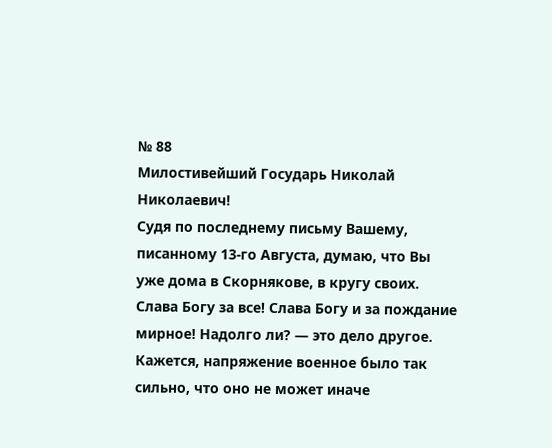№ 88
Милостивейший Государь Николай Николаевич!
Судя по последнему письму Вашему, писанному 13-го Августа, думаю, что Вы уже дома в Скорнякове, в кругу своих.
Слава Богу за все! Слава Богу и за пождание мирное! Надолго ли? — это дело другое. Кажется, напряжение военное было так сильно, что оно не может иначе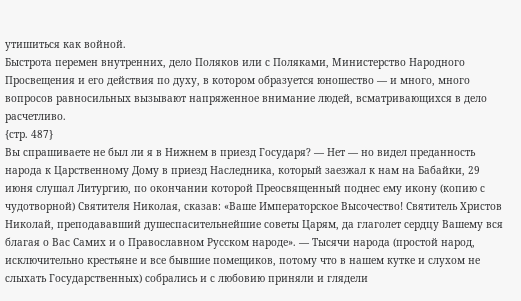утишиться как войной.
Быстрота перемен внутренних, дело Поляков или с Поляками, Министерство Народного Просвещения и его действия по духу, в котором образуется юношество — и много, много вопросов равносильных вызывают напряженное внимание людей, всматривающихся в дело расчетливо.
{стр. 487}
Вы спрашиваете не был ли я в Нижнем в приезд Государя? — Нет — но видел преданность народа к Царственному Дому в приезд Наследника, который заезжал к нам на Бабайки, 29 июня слушал Литургию, по окончании которой Преосвященный поднес ему икону (копию с чудотворной) Святителя Николая, сказав: «Ваше Императорское Высочество! Святитель Христов Николай, преподававший душеспасительнейшие советы Царям, да глаголет сердцу Вашему вся благая о Вас Самих и о Православном Русском народе». — Тысячи народа (простой народ, исключительно крестьяне и все бывшие помещиков, потому что в нашем кутке и слухом не слыхать Государственных) собрались и с любовию приняли и глядели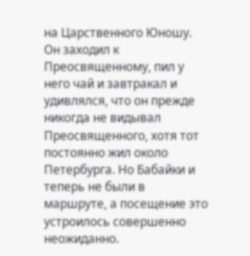на Царственного Юношу.
Он заходил к Преосвященному, пил у него чай и завтракал и удивлялся, что он прежде никогда не видывал Преосвященного, хотя тот постоянно жил около Петербурга. Но Бабайки и теперь не были в маршруте, а посещение это устроилось совершенно неожиданно.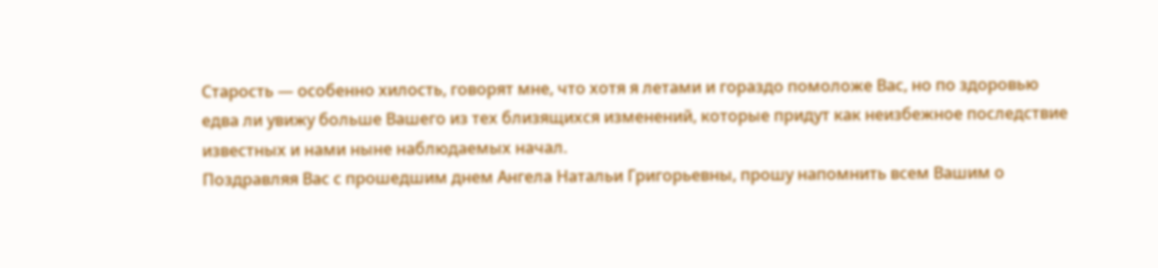Старость — особенно хилость, говорят мне, что хотя я летами и гораздо помоложе Вас, но по здоровью едва ли увижу больше Вашего из тех близящихся изменений, которые придут как неизбежное последствие известных и нами ныне наблюдаемых начал.
Поздравляя Вас с прошедшим днем Ангела Натальи Григорьевны, прошу напомнить всем Вашим о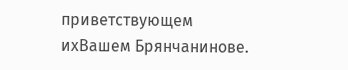приветствующем ихВашем Брянчанинове.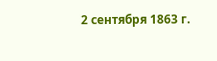2 сентября 1863 г.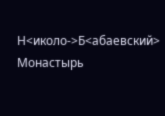Н<иколо->Б<абаевский> Монастырь